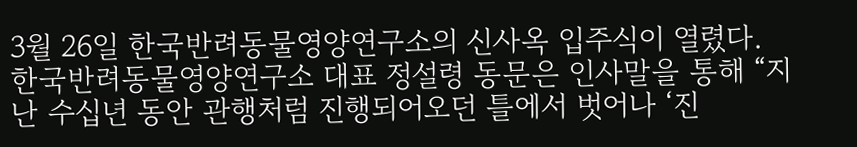3월 26일 한국반려동물영양연구소의 신사옥 입주식이 열렸다. 한국반려동물영양연구소 대표 정설령 동문은 인사말을 통해 “지난 수십년 동안 관행처럼 진행되어오던 틀에서 벗어나 ‘진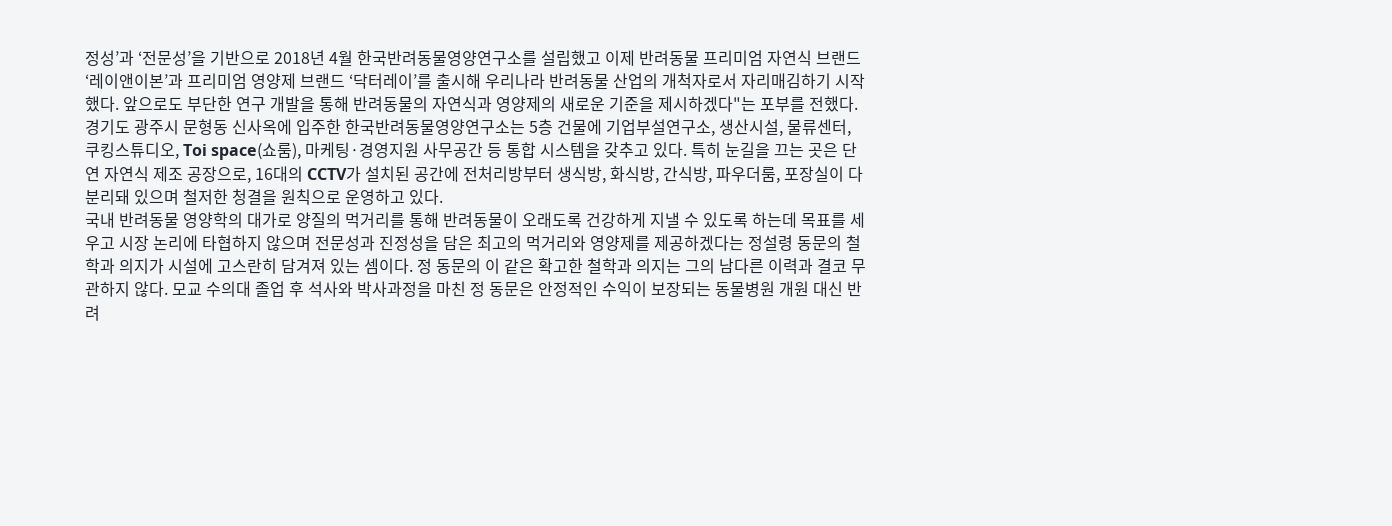정성’과 ‘전문성’을 기반으로 2018년 4월 한국반려동물영양연구소를 설립했고 이제 반려동물 프리미엄 자연식 브랜드 ‘레이앤이본’과 프리미엄 영양제 브랜드 ‘닥터레이’를 출시해 우리나라 반려동물 산업의 개척자로서 자리매김하기 시작했다. 앞으로도 부단한 연구 개발을 통해 반려동물의 자연식과 영양제의 새로운 기준을 제시하겠다"는 포부를 전했다.
경기도 광주시 문형동 신사옥에 입주한 한국반려동물영양연구소는 5층 건물에 기업부설연구소, 생산시설, 물류센터, 쿠킹스튜디오, Toi space(쇼룸), 마케팅·경영지원 사무공간 등 통합 시스템을 갖추고 있다. 특히 눈길을 끄는 곳은 단연 자연식 제조 공장으로, 16대의 CCTV가 설치된 공간에 전처리방부터 생식방, 화식방, 간식방, 파우더룸, 포장실이 다 분리돼 있으며 철저한 청결을 원칙으로 운영하고 있다.
국내 반려동물 영양학의 대가로 양질의 먹거리를 통해 반려동물이 오래도록 건강하게 지낼 수 있도록 하는데 목표를 세우고 시장 논리에 타협하지 않으며 전문성과 진정성을 담은 최고의 먹거리와 영양제를 제공하겠다는 정설령 동문의 철학과 의지가 시설에 고스란히 담겨져 있는 셈이다. 정 동문의 이 같은 확고한 철학과 의지는 그의 남다른 이력과 결코 무관하지 않다. 모교 수의대 졸업 후 석사와 박사과정을 마친 정 동문은 안정적인 수익이 보장되는 동물병원 개원 대신 반려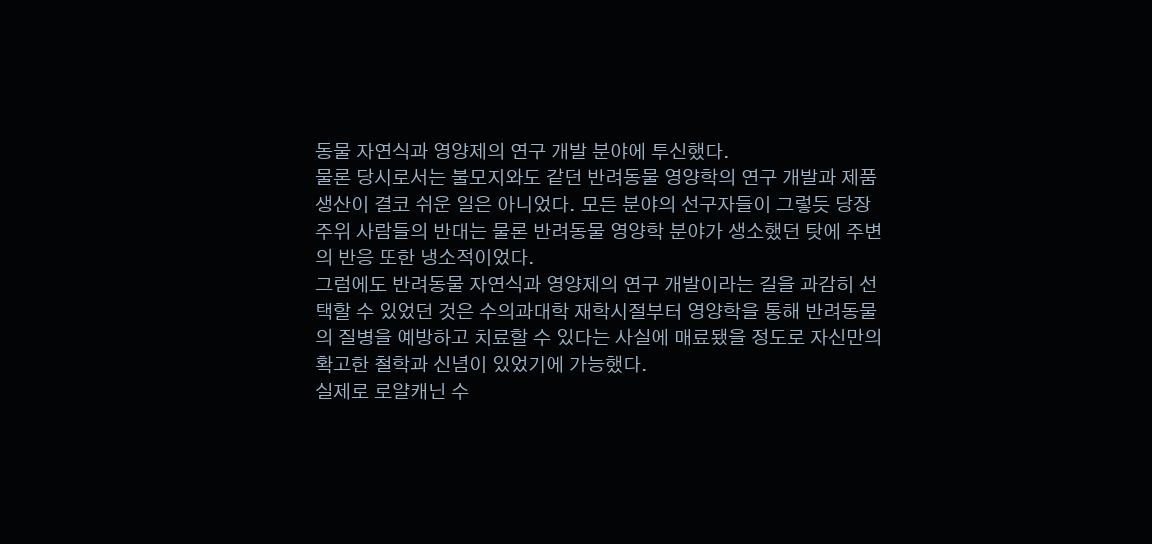동물 자연식과 영양제의 연구 개발 분야에 투신했다.
물론 당시로서는 불모지와도 같던 반려동물 영양학의 연구 개발과 제품 생산이 결코 쉬운 일은 아니었다. 모든 분야의 선구자들이 그렇듯 당장 주위 사람들의 반대는 물론 반려동물 영양학 분야가 생소했던 탓에 주변의 반응 또한 냉소적이었다.
그럼에도 반려동물 자연식과 영양제의 연구 개발이라는 길을 과감히 선택할 수 있었던 것은 수의과대학 재학시절부터 영양학을 통해 반려동물의 질병을 예방하고 치료할 수 있다는 사실에 매료됐을 정도로 자신만의 확고한 철학과 신념이 있었기에 가능했다.
실제로 로얄캐닌 수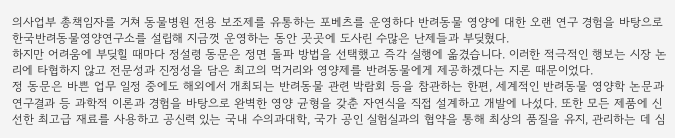의사업부 총책임자를 거쳐 동물병원 전용 보조제를 유통하는 포베츠를 운영하다 반려동물 영양에 대한 오랜 연구 경험을 바탕으로 한국반려동물영양연구소를 설립해 지금껏 운영하는 동안 곳곳에 도사린 수많은 난제들과 부딪혔다.
하지만 어려움에 부딪힐 때마다 정설령 동문은 정면 돌파 방법을 선택했고 즉각 실행에 옮겼습니다. 이러한 적극적인 행보는 시장 논리에 타협하지 않고 전문성과 진정성을 담은 최고의 먹거리와 영양제를 반려동물에게 제공하겠다는 지론 때문이었다.
정 동문은 바쁜 업무 일정 중에도 해외에서 개최되는 반려동물 관련 박람회 등을 참관하는 한편, 세계적인 반려동물 영양학 논문과 연구결과 등 과학적 이론과 경험을 바탕으로 완벽한 영양 균형을 갖춘 자연식을 직접 설계하고 개발에 나섰다. 또한 모든 제품에 신선한 최고급 재료를 사용하고 공신력 있는 국내 수의과대학, 국가 공인 실험실과의 협약을 통해 최상의 품질을 유지, 관리하는 데 심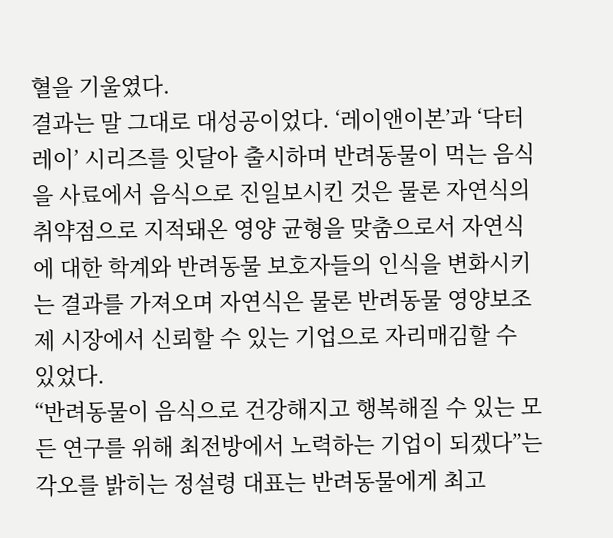혈을 기울였다.
결과는 말 그대로 대성공이었다. ‘레이앤이본’과 ‘닥터레이’ 시리즈를 잇달아 출시하며 반려동물이 먹는 음식을 사료에서 음식으로 진일보시킨 것은 물론 자연식의 취약점으로 지적돼온 영양 균형을 맞춤으로서 자연식에 대한 학계와 반려동물 보호자들의 인식을 변화시키는 결과를 가져오며 자연식은 물론 반려동물 영양보조제 시장에서 신뢰할 수 있는 기업으로 자리매김할 수 있었다.
“반려동물이 음식으로 건강해지고 행복해질 수 있는 모든 연구를 위해 최전방에서 노력하는 기업이 되겠다”는 각오를 밝히는 정설령 대표는 반려동물에게 최고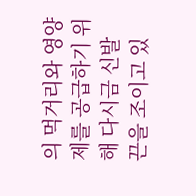의 먹거리와 영양제를 공급하기 위해 다시금 신발 끈을 조이고 있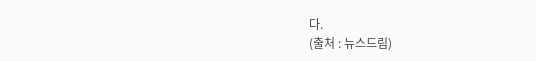다.
(출처 : 뉴스드림)